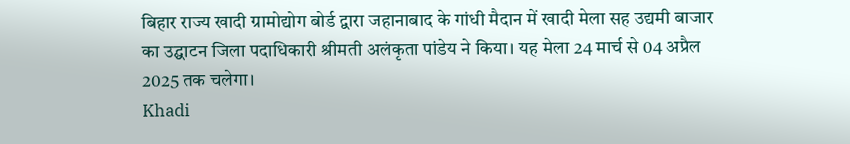बिहार राज्य खादी ग्रामोद्योग बोर्ड द्वारा जहानाबाद के गांधी मैदान में खादी मेला सह उद्यमी बाजार का उद्घाटन जिला पदाधिकारी श्रीमती अलंकृता पांडेय ने किया। यह मेला 24 मार्च से 04 अप्रैल 2025 तक चलेगा।
Khadi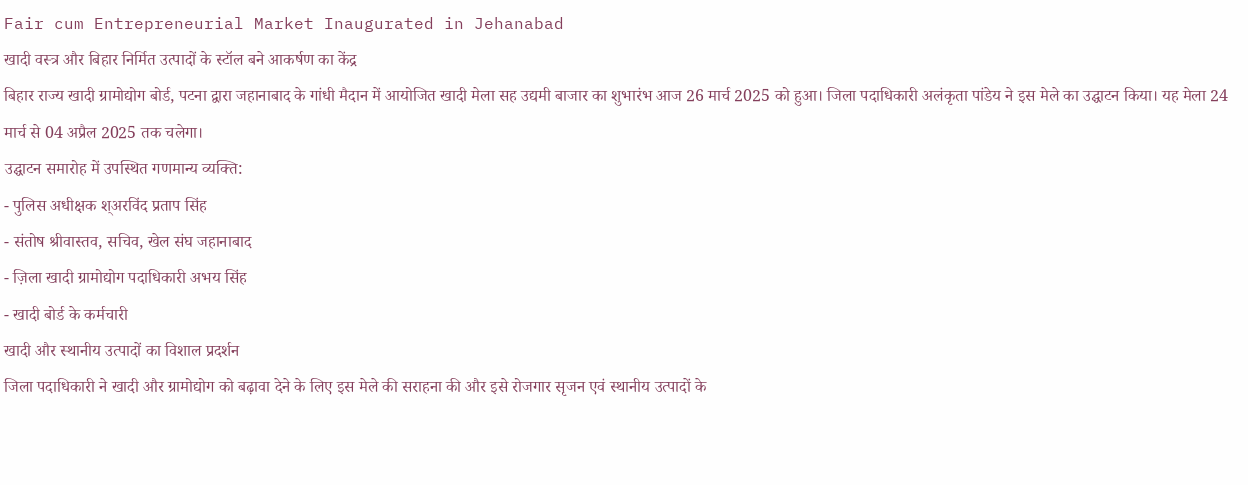Fair cum Entrepreneurial Market Inaugurated in Jehanabad
खादी वस्त्र और बिहार निर्मित उत्पादों के स्टॉल बने आकर्षण का केंद्र
बिहार राज्य खादी ग्रामोद्योग बोर्ड, पटना द्वारा जहानाबाद के गांधी मैदान में आयोजित खादी मेला सह उद्यमी बाजार का शुभारंभ आज 26 मार्च 2025 को हुआ। जिला पदाधिकारी अलंकृता पांडेय ने इस मेले का उद्घाटन किया। यह मेला 24 मार्च से 04 अप्रैल 2025 तक चलेगा।
उद्घाटन समारोह में उपस्थित गणमान्य व्यक्ति:
- पुलिस अधीक्षक श्अरविंद प्रताप सिंह
- संतोष श्रीवास्तव, सचिव, खेल संघ जहानाबाद
- ज़िला खादी ग्रामोद्योग पदाधिकारी अभय सिंह
- खादी बोर्ड के कर्मचारी
खादी और स्थानीय उत्पादों का विशाल प्रदर्शन
जिला पदाधिकारी ने खादी और ग्रामोद्योग को बढ़ावा देने के लिए इस मेले की सराहना की और इसे रोजगार सृजन एवं स्थानीय उत्पादों के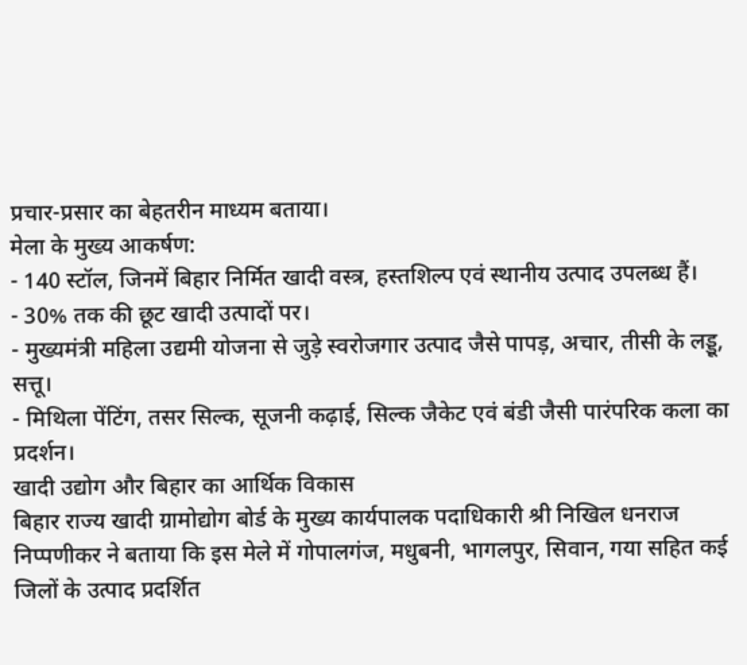प्रचार-प्रसार का बेहतरीन माध्यम बताया।
मेला के मुख्य आकर्षण:
- 140 स्टॉल, जिनमें बिहार निर्मित खादी वस्त्र, हस्तशिल्प एवं स्थानीय उत्पाद उपलब्ध हैं।
- 30% तक की छूट खादी उत्पादों पर।
- मुख्यमंत्री महिला उद्यमी योजना से जुड़े स्वरोजगार उत्पाद जैसे पापड़, अचार, तीसी के लड्डू, सत्तू।
- मिथिला पेंटिंग, तसर सिल्क, सूजनी कढ़ाई, सिल्क जैकेट एवं बंडी जैसी पारंपरिक कला का प्रदर्शन।
खादी उद्योग और बिहार का आर्थिक विकास
बिहार राज्य खादी ग्रामोद्योग बोर्ड के मुख्य कार्यपालक पदाधिकारी श्री निखिल धनराज निप्पणीकर ने बताया कि इस मेले में गोपालगंज, मधुबनी, भागलपुर, सिवान, गया सहित कई जिलों के उत्पाद प्रदर्शित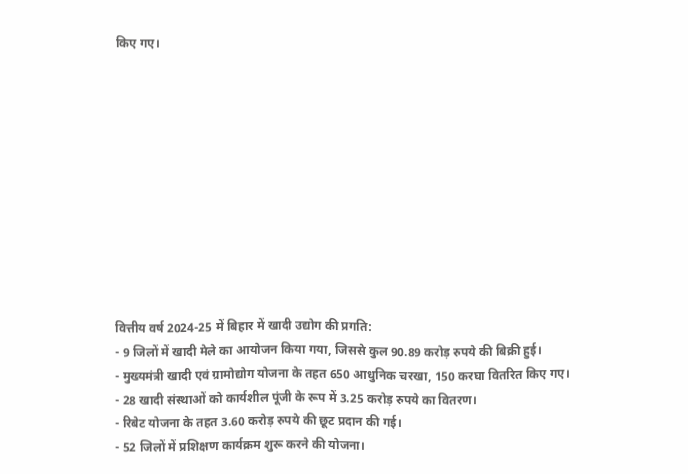किए गए।











वित्तीय वर्ष 2024-25 में बिहार में खादी उद्योग की प्रगति:
- 9 जिलों में खादी मेले का आयोजन किया गया, जिससे कुल 90.89 करोड़ रुपये की बिक्री हुई।
- मुख्यमंत्री खादी एवं ग्रामोद्योग योजना के तहत 650 आधुनिक चरखा, 150 करघा वितरित किए गए।
- 28 खादी संस्थाओं को कार्यशील पूंजी के रूप में 3.25 करोड़ रुपये का वितरण।
- रिबेट योजना के तहत 3.60 करोड़ रुपये की छूट प्रदान की गई।
- 52 जिलों में प्रशिक्षण कार्यक्रम शुरू करने की योजना।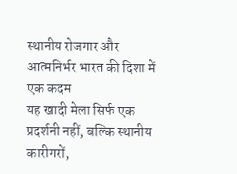स्थानीय रोजगार और आत्मनिर्भर भारत की दिशा में एक कदम
यह खादी मेला सिर्फ एक प्रदर्शनी नहीं, बल्कि स्थानीय कारीगरों,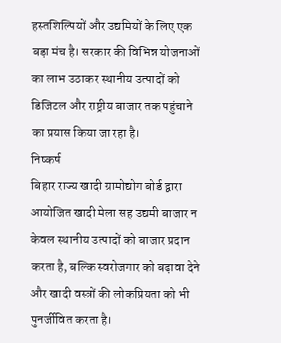हस्तशिल्पियों और उद्यमियों के लिए एक बड़ा मंच है। सरकार की विभिन्न योजनाओं का लाभ उठाकर स्थानीय उत्पादों को डिजिटल और राष्ट्रीय बाजार तक पहुंचाने का प्रयास किया जा रहा है।
निष्कर्ष
बिहार राज्य खादी ग्रामोद्योग बोर्ड द्वारा आयोजित खादी मेला सह उद्यमी बाजार न केवल स्थानीय उत्पादों को बाजार प्रदान करता है, बल्कि स्वरोजगार को बढ़ावा देने और खादी वस्त्रों की लोकप्रियता को भी पुनर्जीवित करता है।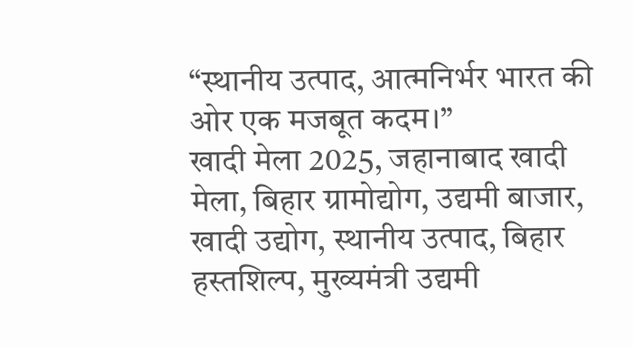“स्थानीय उत्पाद, आत्मनिर्भर भारत की ओर एक मजबूत कदम।”
खादी मेला 2025, जहानाबाद खादी मेला, बिहार ग्रामोद्योग, उद्यमी बाजार, खादी उद्योग, स्थानीय उत्पाद, बिहार हस्तशिल्प, मुख्यमंत्री उद्यमी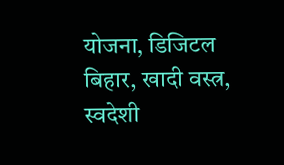योजना, डिजिटल बिहार, खादी वस्त्र, स्वदेशी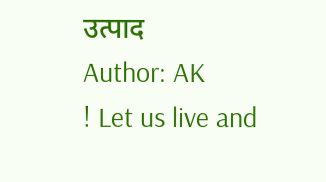उत्पाद
Author: AK
! Let us live and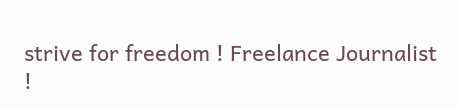strive for freedom ! Freelance Journalist !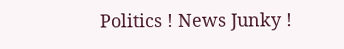Politics ! News Junky !